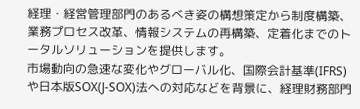経理・経営管理部門のあるべき姿の構想策定から制度構築、業務プロセス改革、情報システムの再構築、定着化までのトータルソリューションを提供します。
市場動向の急速な変化やグローバル化、国際会計基準(IFRS)や日本版SOX(J-SOX)法への対応などを背景に、経理財務部門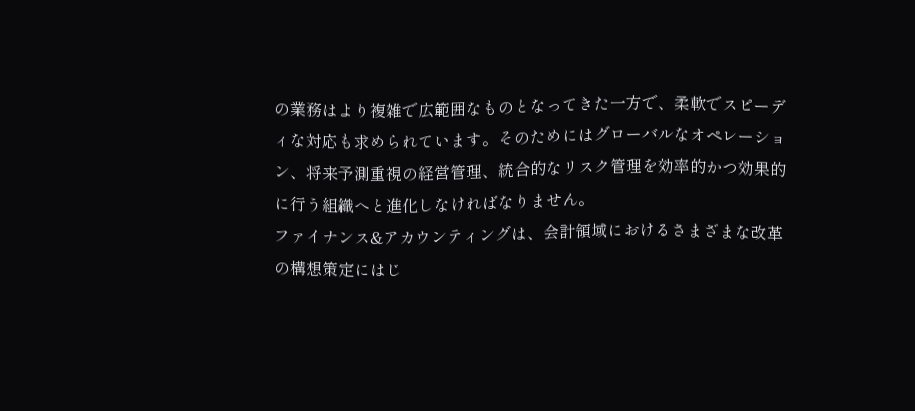の業務はより複雑で広範囲なものとなってきた一方で、柔軟でスピーディな対応も求められています。そのためにはグローバルなオペレーション、将来予測重視の経営管理、統合的なリスク管理を効率的かつ効果的に行う組織へと進化しなければなりません。
ファイナンス&アカウンティングは、会計領域におけるさまざまな改革の構想策定にはじ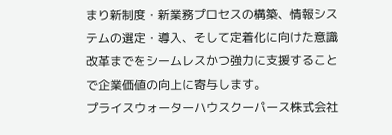まり新制度・新業務プロセスの構築、情報システムの選定・導入、そして定着化に向けた意識改革までをシームレスかつ強力に支援することで企業価値の向上に寄与します。
プライスウォーターハウスクーパース株式会社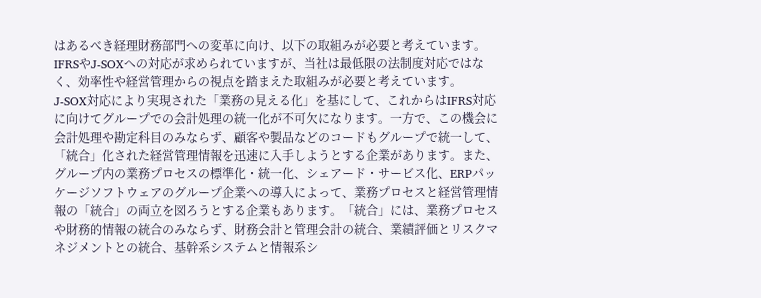はあるべき経理財務部門への変革に向け、以下の取組みが必要と考えています。
IFRSやJ-SOXへの対応が求められていますが、当社は最低限の法制度対応ではなく、効率性や経営管理からの視点を踏まえた取組みが必要と考えています。
J-SOX対応により実現された「業務の見える化」を基にして、これからはIFRS対応に向けてグループでの会計処理の統一化が不可欠になります。一方で、この機会に会計処理や勘定科目のみならず、顧客や製品などのコードもグループで統一して、「統合」化された経営管理情報を迅速に入手しようとする企業があります。また、グループ内の業務プロセスの標準化・統一化、シェアード・サービス化、ERPパッケージソフトウェアのグループ企業への導入によって、業務プロセスと経営管理情報の「統合」の両立を図ろうとする企業もあります。「統合」には、業務プロセスや財務的情報の統合のみならず、財務会計と管理会計の統合、業績評価とリスクマネジメントとの統合、基幹系システムと情報系シ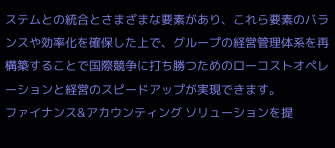ステムとの統合とさまざまな要素があり、これら要素のバランスや効率化を確保した上で、グループの経営管理体系を再構築することで国際競争に打ち勝つためのローコストオペレーションと経営のスピードアップが実現できます。
ファイナンス&アカウンティング ソリューションを提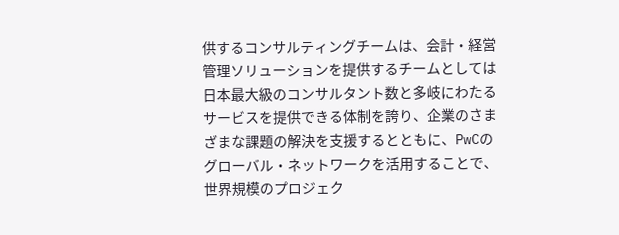供するコンサルティングチームは、会計・経営管理ソリューションを提供するチームとしては日本最大級のコンサルタント数と多岐にわたるサービスを提供できる体制を誇り、企業のさまざまな課題の解決を支援するとともに、PwCのグローバル・ネットワークを活用することで、世界規模のプロジェク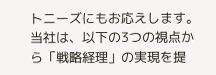トニーズにもお応えします。
当社は、以下の3つの視点から「戦略経理」の実現を提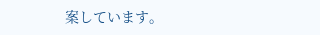案しています。